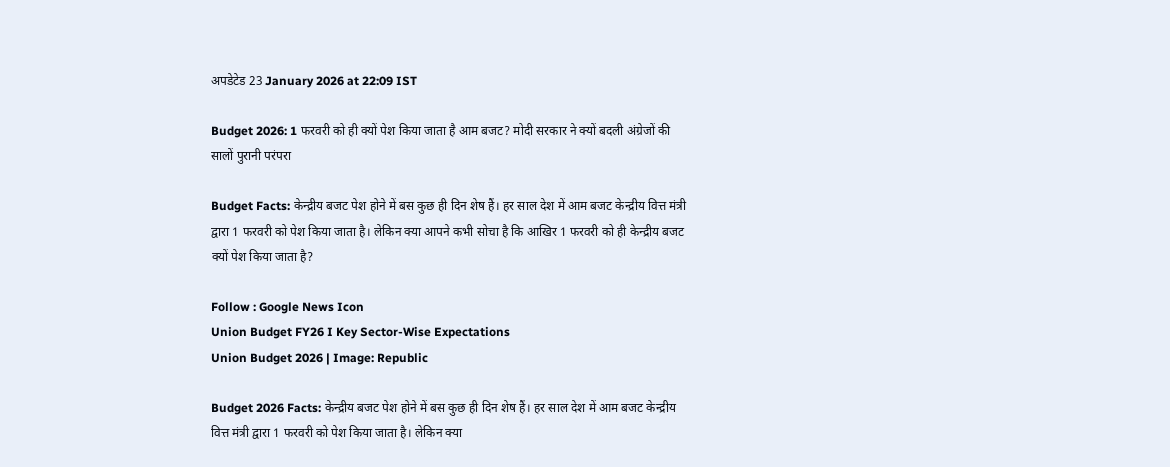अपडेटेड 23 January 2026 at 22:09 IST

Budget 2026: 1 फरवरी को ही क्यों पेश किया जाता है आम बजट? मोदी सरकार ने क्यों बदली अंग्रेजों की सालों पुरानी परंपरा

Budget Facts: केन्द्रीय बजट पेश होने में बस कुछ ही दिन शेष हैं। हर साल देश में आम बजट केन्द्रीय वित्त मंत्री द्वारा 1 फरवरी को पेश किया जाता है। लेकिन क्या आपने कभी सोचा है कि आखिर 1 फरवरी को ही केन्द्रीय बजट क्यों पेश किया जाता है?

Follow : Google News Icon
Union Budget FY26 I Key Sector-Wise Expectations
Union Budget 2026 | Image: Republic

Budget 2026 Facts: केन्द्रीय बजट पेश होने में बस कुछ ही दिन शेष हैं। हर साल देश में आम बजट केन्द्रीय वित्त मंत्री द्वारा 1 फरवरी को पेश किया जाता है। लेकिन क्या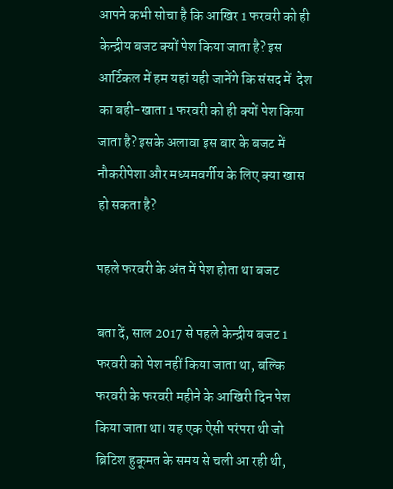आपने कभी सोचा है कि आखिर 1 फरवरी को ही केन्द्रीय बजट क्यों पेश किया जाता है? इस आर्टिकल में हम यहां यही जानेंगे कि संसद में  देश का बही-खाता 1 फरवरी को ही क्यों पेश किया जाता है? इसके अलावा इस बार के बजट में नौकरीपेशा और मध्यमवर्गीय के लिए क्या खास हो सकता है?

पहले फरवरी के अंत में पेश होता था बजट

बता दें, साल 2017 से पहले केन्द्रीय बजट 1 फरवरी को पेश नहीं किया जाता था, बल्कि फरवरी के फरवरी महीने के आखिरी दिन पेश किया जाता था। यह एक ऐसी परंपरा थी जो ब्रिटिश हुकूमत के समय से चली आ रही थी,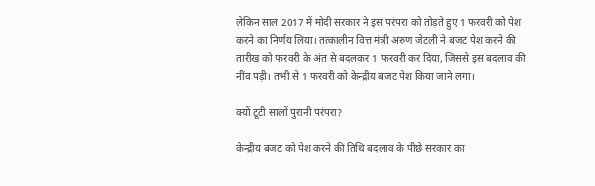लेकिन साल 2017 में मोदी सरकार ने इस परंपरा को तोड़ते हुए 1 फरवरी को पेश करने का निर्णय लिया। तत्कालीन वित्त मंत्री अरुण जेटली ने बजट पेश करने की तारीख को फरवरी के अंत से बदलकर 1 फरवरी कर दिया, जिससे इस बदलाव की नींव पड़ी। तभी से 1 फरवरी को केन्द्रीय बजट पेश किया जाने लगा।

क्यों टूटी सालों पुरानी परंपरा?

केन्द्रीय बजट को पेश करने की तिथि बदलाव के पीछे सरकार का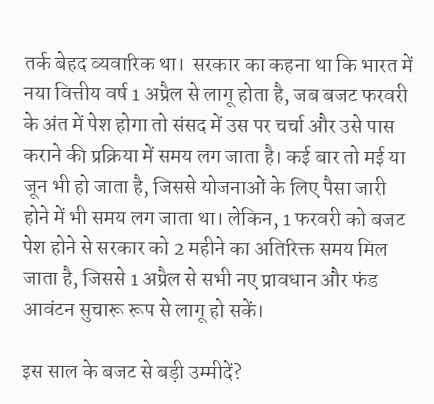तर्क बेहद व्यवारिक था।  सरकार का कहना था कि भारत में नया वित्तीय वर्ष 1 अप्रैल से लागू होता है, जब बजट फरवरी के अंत में पेश होगा तो संसद में उस पर चर्चा और उसे पास कराने की प्रक्रिया में समय लग जाता है। कई बार तो मई या जून भी हो जाता है, जिससे योजनाओं के लिए पैसा जारी होने में भी समय लग जाता था। लेकिन, 1 फरवरी को बजट पेश होने से सरकार को 2 महीने का अतिरिक्त समय मिल जाता है, जिससे 1 अप्रैल से सभी नए प्रावधान और फंड आवंटन सुचारू रूप से लागू हो सकें।

इस साल के बजट से बड़ी उम्मीदें?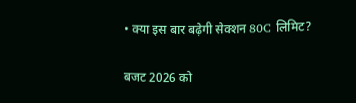• क्या इस बार बढ़ेगी सेक्शन 80C लिमिट?

बजट 2026 को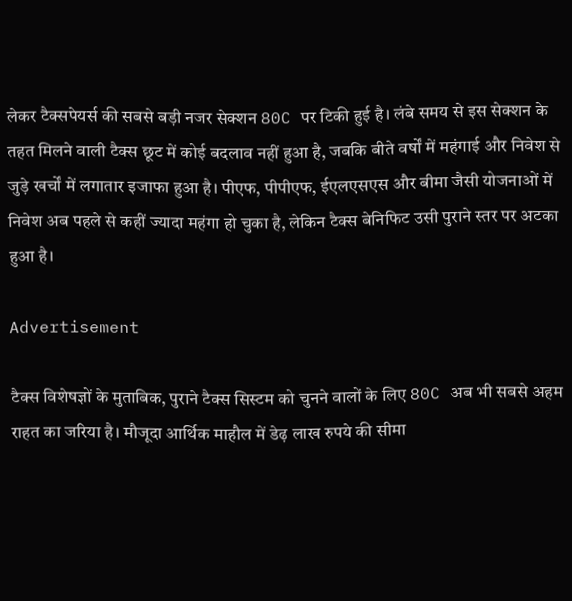लेकर टैक्सपेयर्स की सबसे बड़ी नजर सेक्शन 80C पर टिकी हुई है। लंबे समय से इस सेक्शन के तहत मिलने वाली टैक्स छूट में कोई बदलाव नहीं हुआ है, जबकि बीते वर्षों में महंगाई और निवेश से जुड़े खर्चों में लगातार इजाफा हुआ है। पीएफ, पीपीएफ, ईएलएसएस और बीमा जैसी योजनाओं में निवेश अब पहले से कहीं ज्यादा महंगा हो चुका है, लेकिन टैक्स बेनिफिट उसी पुराने स्तर पर अटका हुआ है।

Advertisement

टैक्स विशेषज्ञों के मुताबिक, पुराने टैक्स सिस्टम को चुनने वालों के लिए 80C अब भी सबसे अहम राहत का जरिया है। मौजूदा आर्थिक माहौल में डेढ़ लाख रुपये की सीमा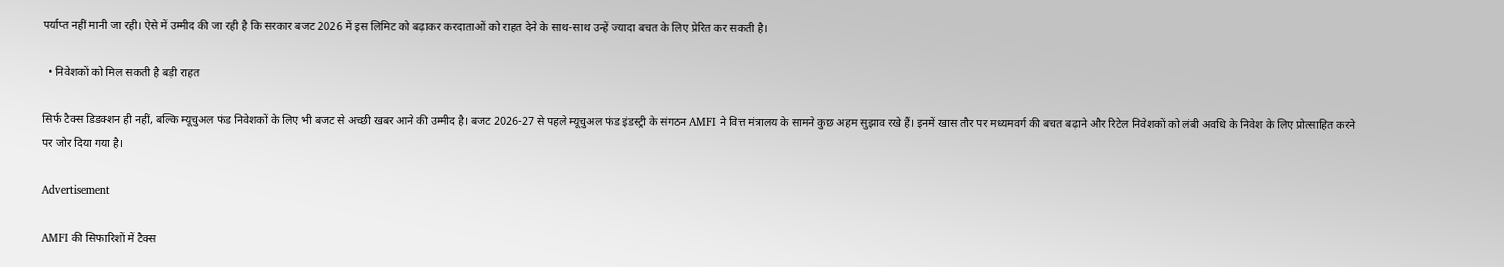पर्याप्त नहीं मानी जा रही। ऐसे में उम्मीद की जा रही है कि सरकार बजट 2026 में इस लिमिट को बढ़ाकर करदाताओं को राहत देने के साथ-साथ उन्हें ज्यादा बचत के लिए प्रेरित कर सकती है।

  • निवेशकों को मिल सकती है बड़ी राहत

सिर्फ टैक्स डिडक्शन ही नहीं, बल्कि म्यूचुअल फंड निवेशकों के लिए भी बजट से अच्छी खबर आने की उम्मीद है। बजट 2026-27 से पहले म्यूचुअल फंड इंडस्ट्री के संगठन AMFI ने वित्त मंत्रालय के सामने कुछ अहम सुझाव रखे हैं। इनमें खास तौर पर मध्यमवर्ग की बचत बढ़ाने और रिटेल निवेशकों को लंबी अवधि के निवेश के लिए प्रोत्साहित करने पर जोर दिया गया है।

Advertisement

AMFI की सिफारिशों में टैक्स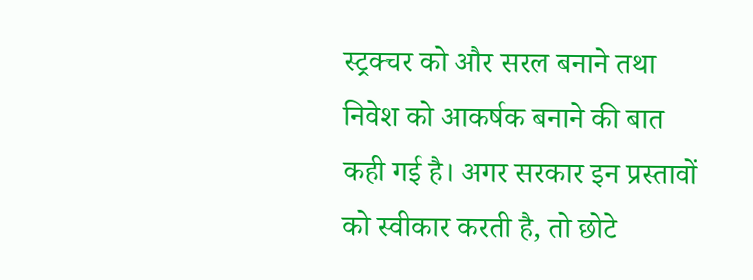स्ट्रक्चर को और सरल बनाने तथा निवेश को आकर्षक बनाने की बात कही गई है। अगर सरकार इन प्रस्तावों को स्वीकार करती है, तो छोटे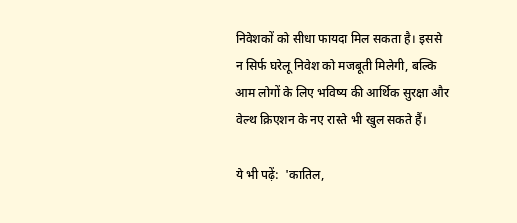निवेशकों को सीधा फायदा मिल सकता है। इससे न सिर्फ घरेलू निवेश को मजबूती मिलेगी, बल्कि आम लोगों के लिए भविष्य की आर्थिक सुरक्षा और वेल्थ क्रिएशन के नए रास्ते भी खुल सकते हैं।

ये भी पढ़ें:  'कातिल,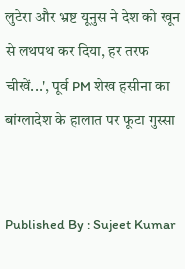लुटेरा और भ्रष्ट यूनुस ने देश को खून से लथपथ कर दिया, हर तरफ चीखें...', पूर्व PM शेख हसीना का बांग्लादेश के हालात पर फूटा गुस्सा


Published By : Sujeet Kumar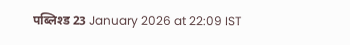पब्लिश्ड 23 January 2026 at 22:09 IST